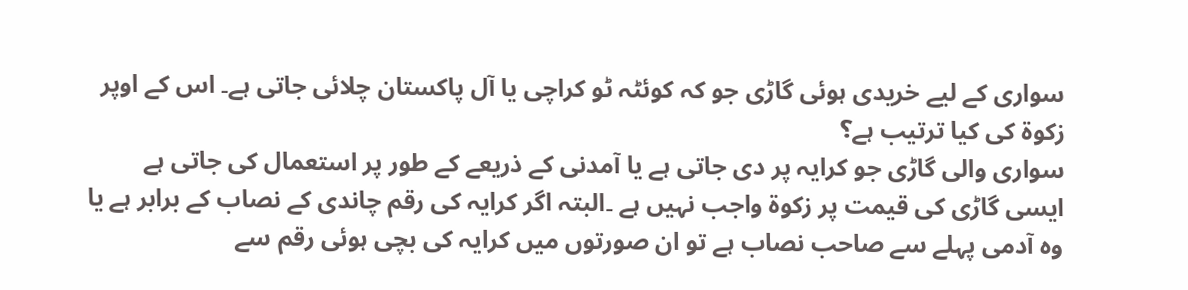سواری کے لیے خریدی ہوئی گاڑی جو کہ کوئٹہ ٹو کراچی یا آل پاکستان چلائی جاتی ہے۔ اس کے اوپر زکوۃ کی کیا ترتیب ہے؟
سواری والی گاڑی جو کرایہ پر دی جاتی ہے یا آمدنی کے ذریعے کے طور پر استعمال کی جاتی ہے ایسی گاڑی کی قیمت پر زکوۃ واجب نہیں ہے ۔البتہ اگر کرایہ کی رقم چاندی کے نصاب کے برابر ہے یا وہ آدمی پہلے سے صاحب نصاب ہے تو ان صورتوں میں کرایہ کی بچی ہوئی رقم سے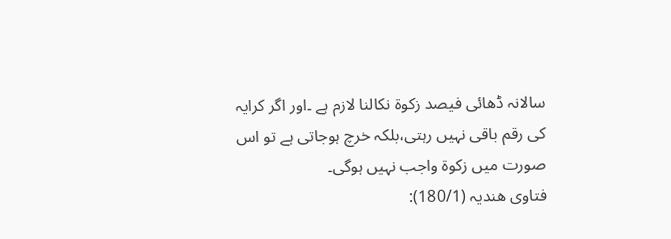سالانہ ڈھائی فیصد زکوۃ نکالنا لازم ہے ۔اور اگر کرایہ کی رقم باقی نہیں رہتی،بلکہ خرچ ہوجاتی ہے تو اس صورت میں زکوۃ واجب نہیں ہوگی۔
فتاوی ھندیہ (180/1):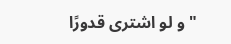"و لو اشتری قدورًا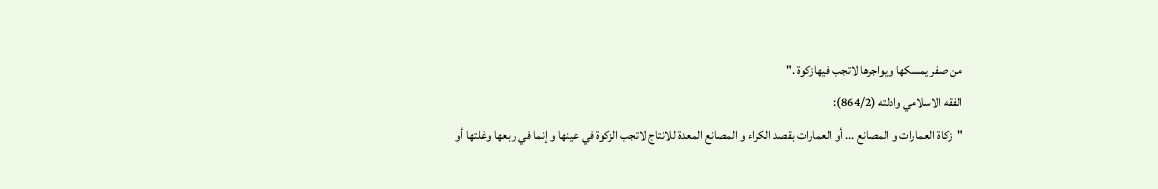من صفر يمسكها ويواجرها لاتجب فيهازكوة ."
الفقه الاسلامي وادلته (864/2):
"زكاة العمارات و المصانع ... أو العمارات بقصد الكراء و المصانع المعدة للانتاج لاتجب الزكوة في عينها و إنما في ربعها وغلتها أو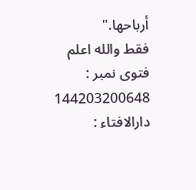أرباحها."
فقط والله اعلم
فتوی نمبر : 144203200648
دارالافتاء :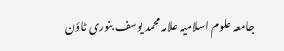جامعہ علوم اسلامیہ علامہ محمد یوسف بنوری ٹاؤن